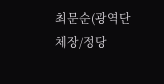최문순(광역단체장/정당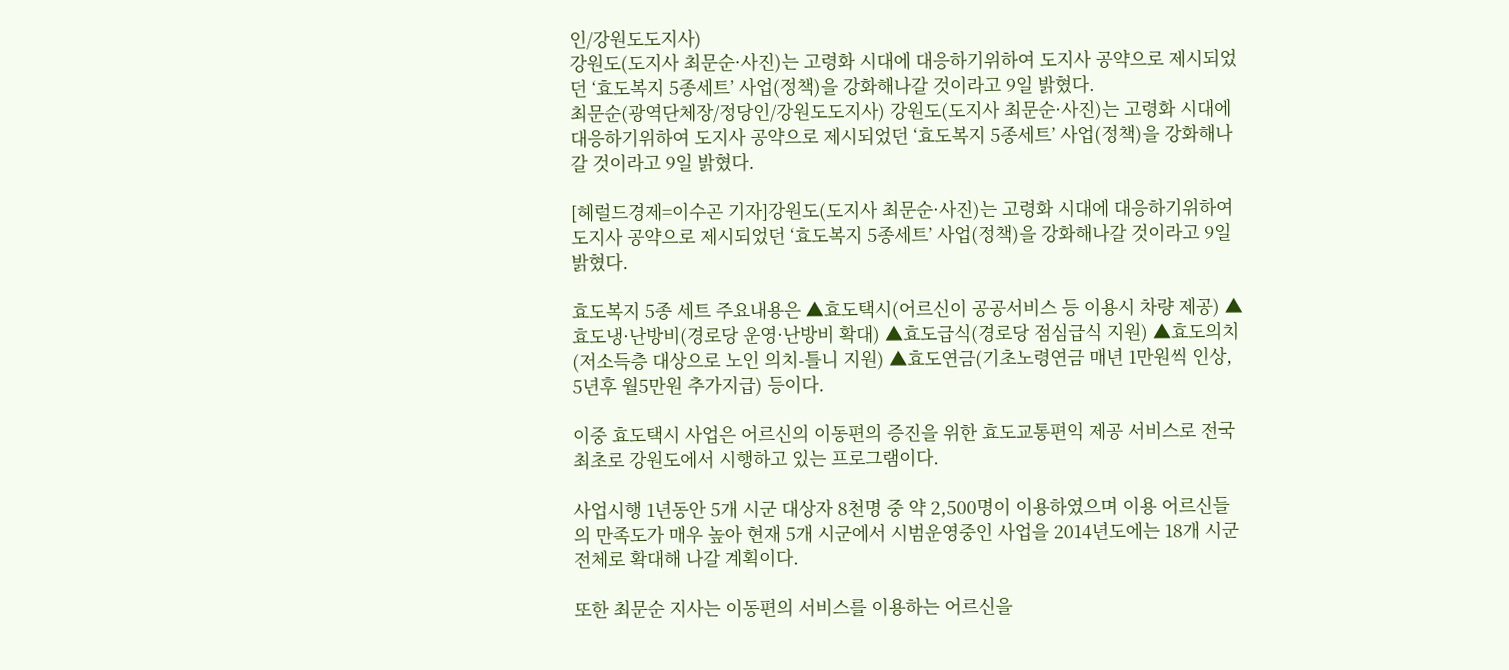인/강원도도지사)
강원도(도지사 최문순·사진)는 고령화 시대에 대응하기위하여 도지사 공약으로 제시되었던 ‘효도복지 5종세트’ 사업(정책)을 강화해나갈 것이라고 9일 밝혔다.
최문순(광역단체장/정당인/강원도도지사) 강원도(도지사 최문순·사진)는 고령화 시대에 대응하기위하여 도지사 공약으로 제시되었던 ‘효도복지 5종세트’ 사업(정책)을 강화해나갈 것이라고 9일 밝혔다.

[헤럴드경제=이수곤 기자]강원도(도지사 최문순·사진)는 고령화 시대에 대응하기위하여 도지사 공약으로 제시되었던 ‘효도복지 5종세트’ 사업(정책)을 강화해나갈 것이라고 9일 밝혔다.

효도복지 5종 세트 주요내용은 ▲효도택시(어르신이 공공서비스 등 이용시 차량 제공) ▲효도냉·난방비(경로당 운영·난방비 확대) ▲효도급식(경로당 점심급식 지원) ▲효도의치(저소득층 대상으로 노인 의치-틀니 지원) ▲효도연금(기초노령연금 매년 1만원씩 인상, 5년후 월5만원 추가지급) 등이다.

이중 효도택시 사업은 어르신의 이동편의 증진을 위한 효도교통편익 제공 서비스로 전국 최초로 강원도에서 시행하고 있는 프로그램이다.

사업시행 1년동안 5개 시군 대상자 8천명 중 약 2,500명이 이용하였으며 이용 어르신들의 만족도가 매우 높아 현재 5개 시군에서 시범운영중인 사업을 2014년도에는 18개 시군 전체로 확대해 나갈 계획이다.

또한 최문순 지사는 이동편의 서비스를 이용하는 어르신을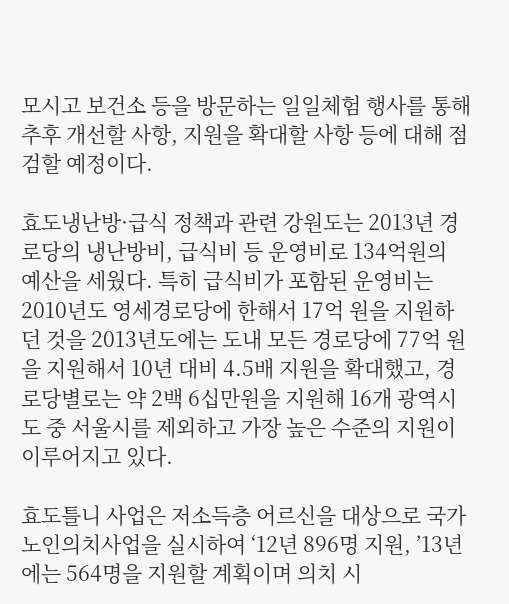모시고 보건소 등을 방문하는 일일체험 행사를 통해 추후 개선할 사항, 지원을 확대할 사항 등에 대해 점검할 예정이다.

효도냉난방·급식 정책과 관련 강원도는 2013년 경로당의 냉난방비, 급식비 등 운영비로 134억원의 예산을 세웠다. 특히 급식비가 포함된 운영비는 2010년도 영세경로당에 한해서 17억 원을 지원하던 것을 2013년도에는 도내 모든 경로당에 77억 원을 지원해서 10년 대비 4.5배 지원을 확대했고, 경로당별로는 약 2백 6십만원을 지원해 16개 광역시도 중 서울시를 제외하고 가장 높은 수준의 지원이 이루어지고 있다.

효도틀니 사업은 저소득층 어르신을 대상으로 국가노인의치사업을 실시하여 ‘12년 896명 지원, ’13년에는 564명을 지원할 계획이며 의치 시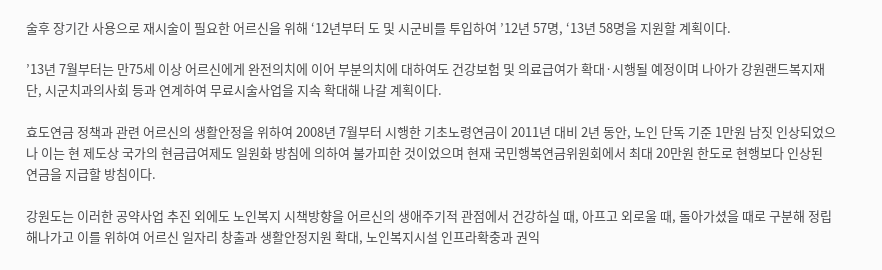술후 장기간 사용으로 재시술이 필요한 어르신을 위해 ‘12년부터 도 및 시군비를 투입하여 ’12년 57명, ‘13년 58명을 지원할 계획이다.

’13년 7월부터는 만75세 이상 어르신에게 완전의치에 이어 부분의치에 대하여도 건강보험 및 의료급여가 확대·시행될 예정이며 나아가 강원랜드복지재단, 시군치과의사회 등과 연계하여 무료시술사업을 지속 확대해 나갈 계획이다.

효도연금 정책과 관련 어르신의 생활안정을 위하여 2008년 7월부터 시행한 기초노령연금이 2011년 대비 2년 동안, 노인 단독 기준 1만원 남짓 인상되었으나 이는 현 제도상 국가의 현금급여제도 일원화 방침에 의하여 불가피한 것이었으며 현재 국민행복연금위원회에서 최대 20만원 한도로 현행보다 인상된 연금을 지급할 방침이다.

강원도는 이러한 공약사업 추진 외에도 노인복지 시책방향을 어르신의 생애주기적 관점에서 건강하실 때, 아프고 외로울 때, 돌아가셨을 때로 구분해 정립해나가고 이를 위하여 어르신 일자리 창출과 생활안정지원 확대, 노인복지시설 인프라확충과 권익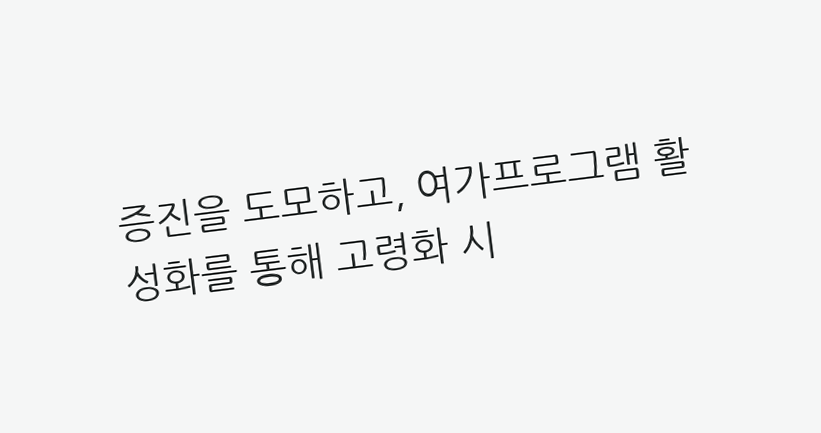증진을 도모하고, 여가프로그램 활성화를 통해 고령화 시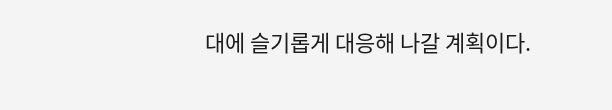대에 슬기롭게 대응해 나갈 계획이다.